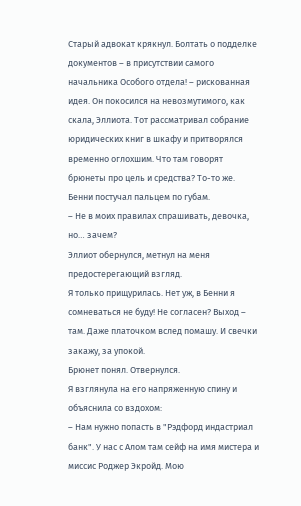Старый адвокат крякнул. Болтать о подделке документов – в присутствии самого начальника Особого отдела! – рискованная идея. Он покосился на невозмутимого, как скала, Эллиота. Тот рассматривал собрание юридических книг в шкафу и притворялся временно оглохшим. Что там говорят брюнеты про цель и средства? То-то же.
Бенни постучал пальцем по губам.
– Не в моих правилах спрашивать, девочка, но… зачем?
Эллиот обернулся, метнул на меня предостерегающий взгляд.
Я только прищурилась. Нет уж, в Бенни я сомневаться не буду! Не согласен? Выход – там. Даже платочком вслед помашу. И свечки закажу, за упокой.
Брюнет понял. Отвернулся.
Я взглянула на его напряженную спину и объяснила со вздохом:
– Нам нужно попасть в "Рэдфорд индастриал банк". У нас с Алом там сейф на имя мистера и миссис Роджер Экройд. Мою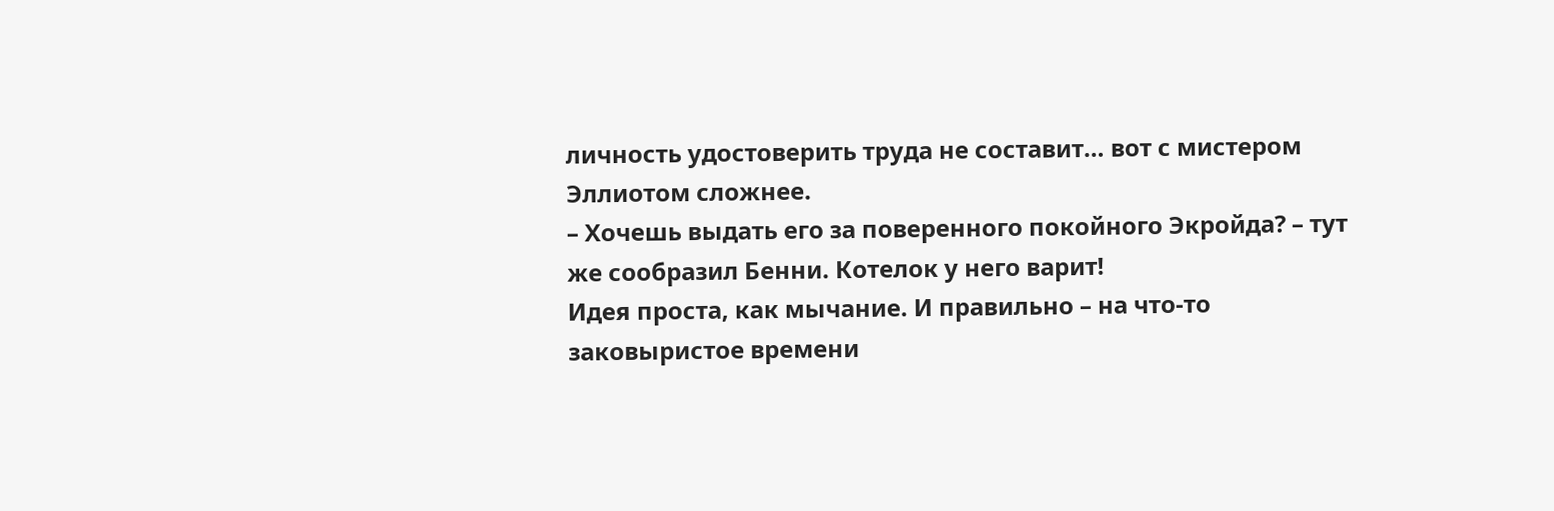личность удостоверить труда не составит… вот с мистером Эллиотом сложнее.
– Хочешь выдать его за поверенного покойного Экройда? – тут же сообразил Бенни. Котелок у него варит!
Идея проста, как мычание. И правильно – на что-то заковыристое времени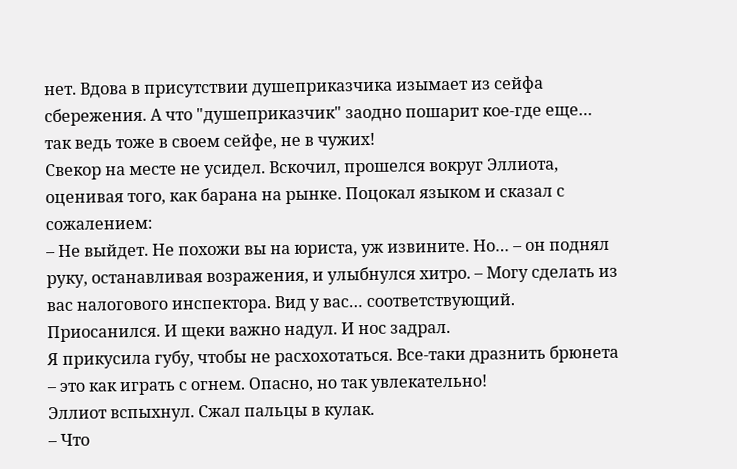нет. Вдова в присутствии душеприказчика изымает из сейфа сбережения. А что "душеприказчик" заодно пошарит кое-где еще… так ведь тоже в своем сейфе, не в чужих!
Свекор на месте не усидел. Вскочил, прошелся вокруг Эллиота, оценивая того, как барана на рынке. Поцокал языком и сказал с сожалением:
– Не выйдет. Не похожи вы на юриста, уж извините. Но… – он поднял руку, останавливая возражения, и улыбнулся хитро. – Могу сделать из вас налогового инспектора. Вид у вас… соответствующий.
Приосанился. И щеки важно надул. И нос задрал.
Я прикусила губу, чтобы не расхохотаться. Все-таки дразнить брюнета – это как играть с огнем. Опасно, но так увлекательно!
Эллиот вспыхнул. Сжал пальцы в кулак.
– Что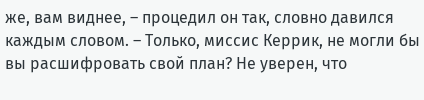же, вам виднее, – процедил он так, словно давился каждым словом. – Только, миссис Керрик, не могли бы вы расшифровать свой план? Не уверен, что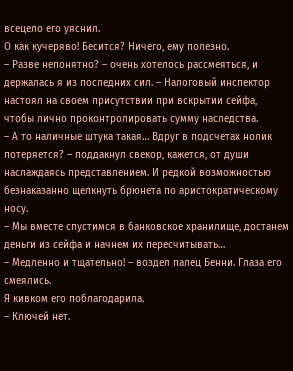всецело его уяснил.
О как кучеряво! Бесится? Ничего, ему полезно.
– Разве непонятно? – очень хотелось рассмеяться, и держалась я из последних сил. – Налоговый инспектор настоял на своем присутствии при вскрытии сейфа, чтобы лично проконтролировать сумму наследства.
– А то наличные штука такая… Вдруг в подсчетах нолик потеряется? – поддакнул свекор, кажется, от души наслаждаясь представлением. И редкой возможностью безнаказанно щелкнуть брюнета по аристократическому носу.
– Мы вместе спустимся в банковское хранилище, достанем деньги из сейфа и начнем их пересчитывать…
– Медленно и тщательно! – воздел палец Бенни. Глаза его смеялись.
Я кивком его поблагодарила.
– Ключей нет.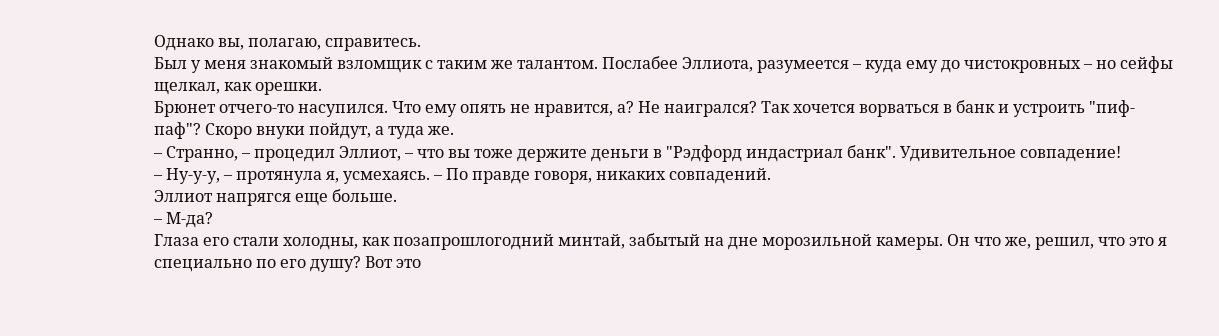Однако вы, полагаю, справитесь.
Был у меня знакомый взломщик с таким же талантом. Послабее Эллиота, разумеется – куда ему до чистокровных – но сейфы щелкал, как орешки.
Брюнет отчего-то насупился. Что ему опять не нравится, а? Не наигрался? Так хочется ворваться в банк и устроить "пиф-паф"? Скоро внуки пойдут, а туда же.
– Странно, – процедил Эллиот, – что вы тоже держите деньги в "Рэдфорд индастриал банк". Удивительное совпадение!
– Ну-у-у, – протянула я, усмехаясь. – По правде говоря, никаких совпадений.
Эллиот напрягся еще больше.
– М-да?
Глаза его стали холодны, как позапрошлогодний минтай, забытый на дне морозильной камеры. Он что же, решил, что это я специально по его душу? Вот это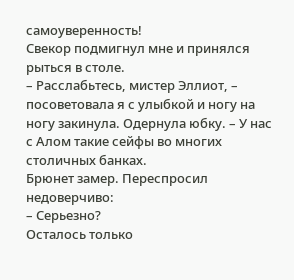самоуверенность!
Свекор подмигнул мне и принялся рыться в столе.
– Расслабьтесь, мистер Эллиот, – посоветовала я с улыбкой и ногу на ногу закинула. Одернула юбку. – У нас с Алом такие сейфы во многих столичных банках.
Брюнет замер. Переспросил недоверчиво:
– Серьезно?
Осталось только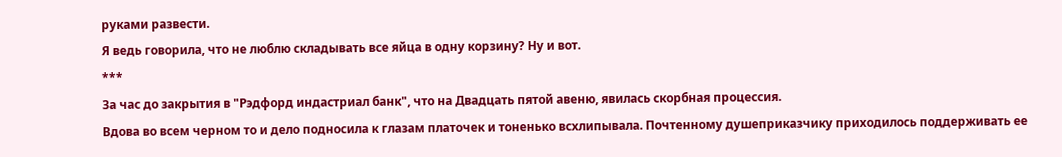руками развести.
Я ведь говорила, что не люблю складывать все яйца в одну корзину? Ну и вот.
***
За час до закрытия в "Рэдфорд индастриал банк", что на Двадцать пятой авеню, явилась скорбная процессия.
Вдова во всем черном то и дело подносила к глазам платочек и тоненько всхлипывала. Почтенному душеприказчику приходилось поддерживать ее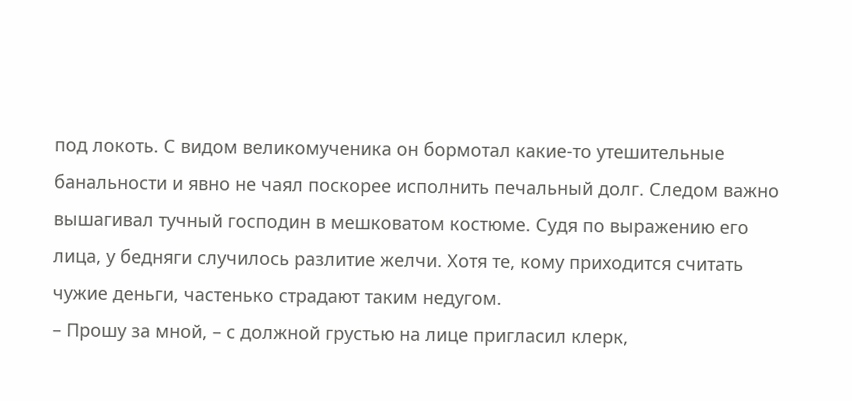под локоть. С видом великомученика он бормотал какие-то утешительные банальности и явно не чаял поскорее исполнить печальный долг. Следом важно вышагивал тучный господин в мешковатом костюме. Судя по выражению его лица, у бедняги случилось разлитие желчи. Хотя те, кому приходится считать чужие деньги, частенько страдают таким недугом.
– Прошу за мной, – с должной грустью на лице пригласил клерк,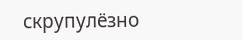скрупулёзно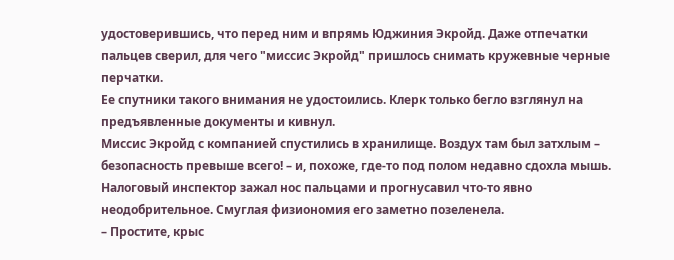удостоверившись, что перед ним и впрямь Юджиния Экройд. Даже отпечатки пальцев сверил, для чего "миссис Экройд" пришлось снимать кружевные черные перчатки.
Ее спутники такого внимания не удостоились. Клерк только бегло взглянул на предъявленные документы и кивнул.
Миссис Экройд с компанией спустились в хранилище. Воздух там был затхлым – безопасность превыше всего! – и, похоже, где-то под полом недавно сдохла мышь. Налоговый инспектор зажал нос пальцами и прогнусавил что-то явно неодобрительное. Смуглая физиономия его заметно позеленела.
– Простите, крыс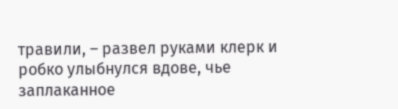травили, – развел руками клерк и робко улыбнулся вдове, чье заплаканное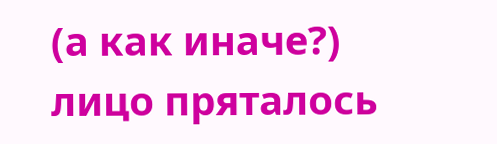(а как иначе?) лицо пряталось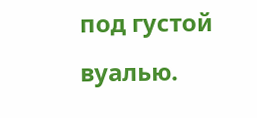под густой вуалью.